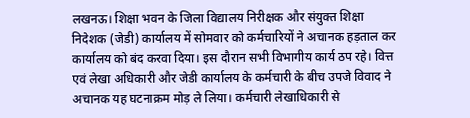लखनऊ। शिक्षा भवन के जिला विद्यालय निरीक्षक और संयुक्त शिक्षा निदेशक (जेडी) कार्यालय में सोमवार को कर्मचारियों ने अचानक हड़ताल कर कार्यालय को बंद करवा दिया। इस दौरान सभी विभागीय कार्य ठप रहे। वित्त एवं लेखा अधिकारी और जेडी कार्यालय के कर्मचारी के बीच उपजे विवाद ने अचानक यह घटनाक्रम मोड़ ले लिया। कर्मचारी लेखाधिकारी से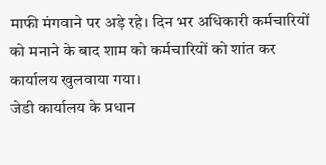माफी मंगवाने पर अड़े रहे। दिन भर अधिकारी कर्मचारियों को मनाने के बाद शाम को कर्मचारियों को शांत कर कार्यालय खुलवाया गया।
जेडी कार्यालय के प्रधान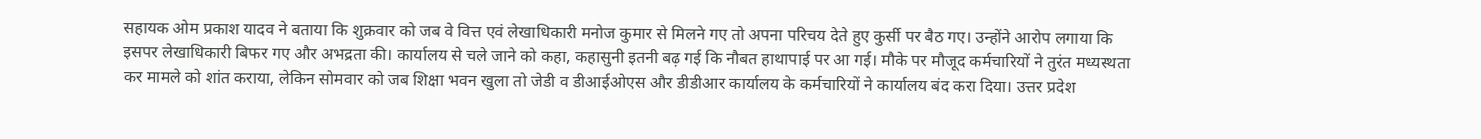सहायक ओम प्रकाश यादव ने बताया कि शुक्रवार को जब वे वित्त एवं लेखाधिकारी मनोज कुमार से मिलने गए तो अपना परिचय देते हुए कुर्सी पर बैठ गए। उन्होंने आरोप लगाया कि इसपर लेखाधिकारी बिफर गए और अभद्रता की। कार्यालय से चले जाने को कहा, कहासुनी इतनी बढ़ गई कि नौबत हाथापाई पर आ गई। मौके पर मौजूद कर्मचारियों ने तुरंत मध्यस्थता कर मामले को शांत कराया, लेकिन सोमवार को जब शिक्षा भवन खुला तो जेडी व डीआईओएस और डीडीआर कार्यालय के कर्मचारियों ने कार्यालय बंद करा दिया। उत्तर प्रदेश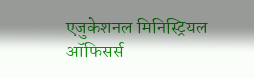एजुकेशनल मिनिस्ट्रियल ऑफिसर्स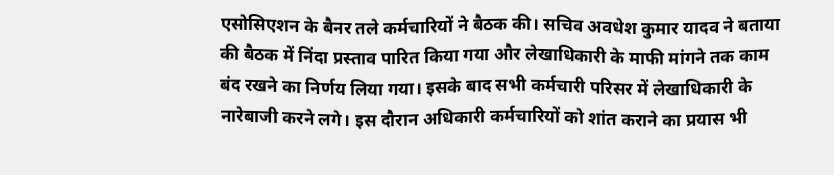एसोसिएशन के बैनर तले कर्मचारियों ने बैठक की। सचिव अवधेश कुमार यादव ने बताया की बैठक में निंदा प्रस्ताव पारित किया गया और लेखाधिकारी के माफी मांगने तक काम बंद रखने का निर्णय लिया गया। इसके बाद सभी कर्मचारी परिसर में लेखाधिकारी के नारेबाजी करने लगे। इस दौरान अधिकारी कर्मचारियों को शांत कराने का प्रयास भी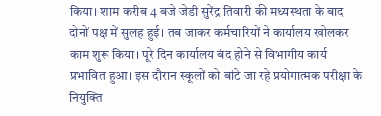किया। शाम करीब 4 बजे जेडी सुरेंद्र तिवारी की मध्यस्थता के बाद दोनों पक्ष में सुलह हुई। तब जाकर कर्मचारियों ने कार्यालय खोलकर काम शुरू किया। पूरे दिन कार्यालय बंद होने से विभागीय कार्य प्रभावित हुआ। इस दौरान स्कूलों को बांटे जा रहे प्रयोगात्मक परीक्षा के नियुक्ति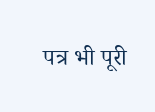पत्र भी पूरी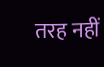तरह नहीं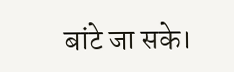बांटे जा सके।